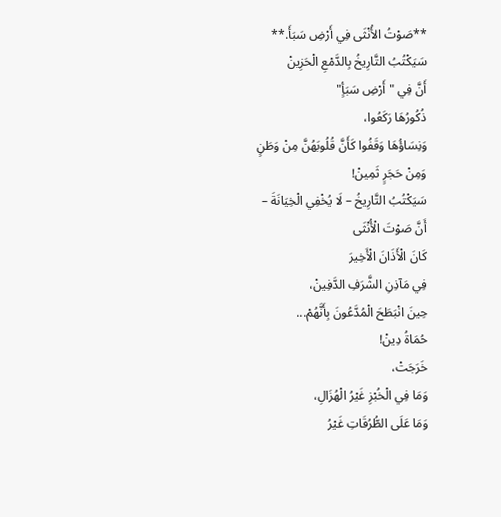**صَوْتُ الأُنْثَى فِي أَرْضِ سَبَأَ.**
سَيَكْتُبُ التَّارِيخُ بِالدَّمْعِ الْحَزِينْ
أَنَّ فِي "أَرْضِ سَبَأٍ"
ذُكُورُهَا رَكَعُوا،
وَنِسَاؤُهَا وَقَفُوا كَأَنَّ قُلُوبَهُنَّ مِنْ وَطَنٍ
وَمِنْ حَجَرٍ ثَمِينْ!
سَيَكْتُبُ التَّارِيخُ – لَا يُخْفِي الْخِيَانَةَ –
أَنَّ صَوْتَ الْأُنْثَى
كَانَ الْأَذَانَ الْأَخِيرَ
فِي مَآذِنِ الشَّرَفِ الدَّفِينْ،
حِينَ انْبَطَحَ الْمُدَّعُونَ بِأَنَّهُمْ...
حُمَاةُ دِينْ!
خَرَجَتْ،
وَمَا فِي الْخُبْزِ غَيْرُ الْهُزَالِ،
وَمَا عَلَى الطُّرُقَاتِ غَيْرُ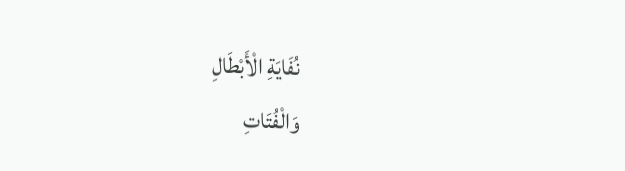نُفَايَةِ الْأَبْطَالِ
وَالْفُتَاتِ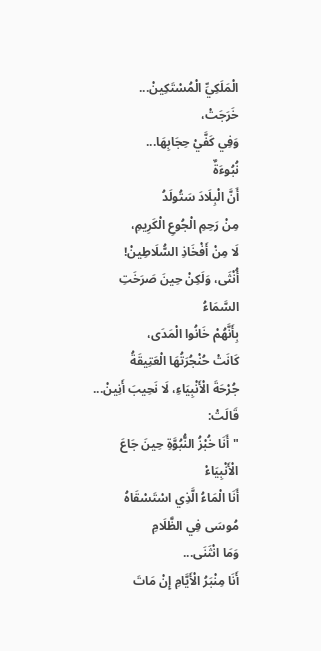الْمَلَكِيِّ الْمُسْتَكِينْ...
خَرَجَتْ،
وَفِي كَفَّيْ حِجَابِهَا...
نُبُوءَةٌ
أَنَّ الْبِلَادَ سَتُولَدُ
مِنْ رَحِمِ الْجُوعِ الْكَرِيمِ،
لَا مِنْ أَفْخَاذِ السُّلَاطِينْ!
أُنْثَى، وَلَكِنْ حِينَ صَرَخَتِ السَّمَاءُ
بِأَنَّهُمْ خَانُوا الْمَدَى،
كَانَتْ حُنْجُرَتُهَا الْعَتِيقَةُ
جُرْحَةَ الْأَنْبِيَاءِ، لَا نَحِيبَ أَنِينْ...
قَالَتْ:
"أَنَا خُبْزُ النُّبُوَّةِ حِينَ جَاعَ الْأَنْبِيَاءْ
أَنَا الْمَاءُ الَّذِي اسْتَسْقَاهُ مُوسَى فِي الظَّلَامِ
وَمَا انْثَنَى...
أَنَا مِنْبَرُ الْأَيَّامِ إِنْ مَاتَ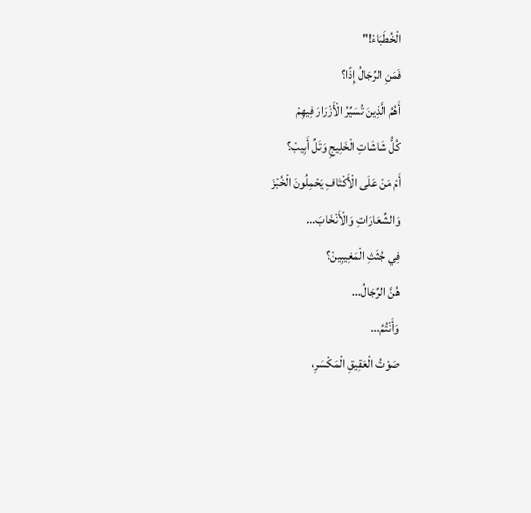الْخُطَبَاءْ!"
فَمَنِ الرِّجَالُ إِذًا؟
أَهُمُ الَّذِينَ تُسَيِّرُ الْأَزْرَارَ فِيهِمْ
كُلُّ شَاشَاتِ الْخَلِيجِ وَتَلِّ أَبِيبْ؟
أَمْ مَنْ عَلَى الْأَكْتَافِ يَحْمِلُونَ الْخُبْزَ
وَالشِّعَارَاتِ وَالْأَنْخَابَ...
فِي جُثَثِ الْمَغِيبِينْ؟
هُنَّ الرِّجَالُ...
وَأَنْتُمُ...
صَوْتُ الْعَقِيقِ الْمَكْسَرِ،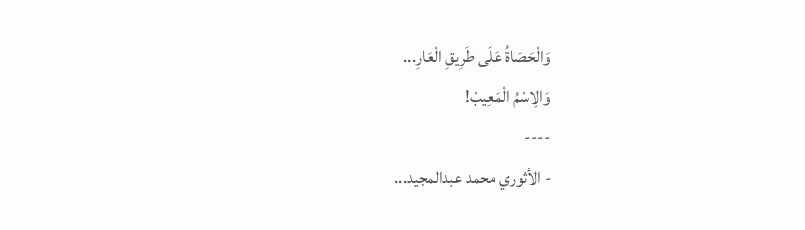وَالْحَصَاةُ عَلَى طَرِيقِ الْعَارِ...
وَالِاسْمُ الْمَعِيبْ!
----
- الأثوري محمد عبدالمجيد...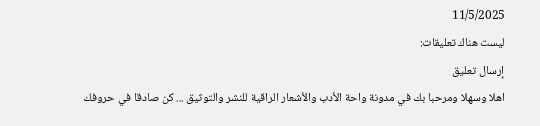11/5/2025
ليست هناك تعليقات:
إرسال تعليق
اهلا وسهلا ومرحبا بك في مدونة واحة الأدب والأشعار الراقية للنشر والتوثيق ... كن صادقا في حروفك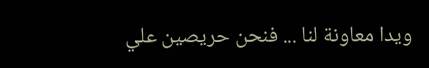ويدا معاونة لنا ... فنحن حريصين علي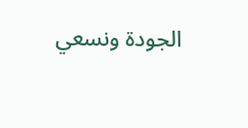الجودة ونسعي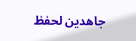جاهدين لحفظ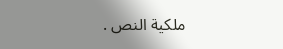ملكية النص .